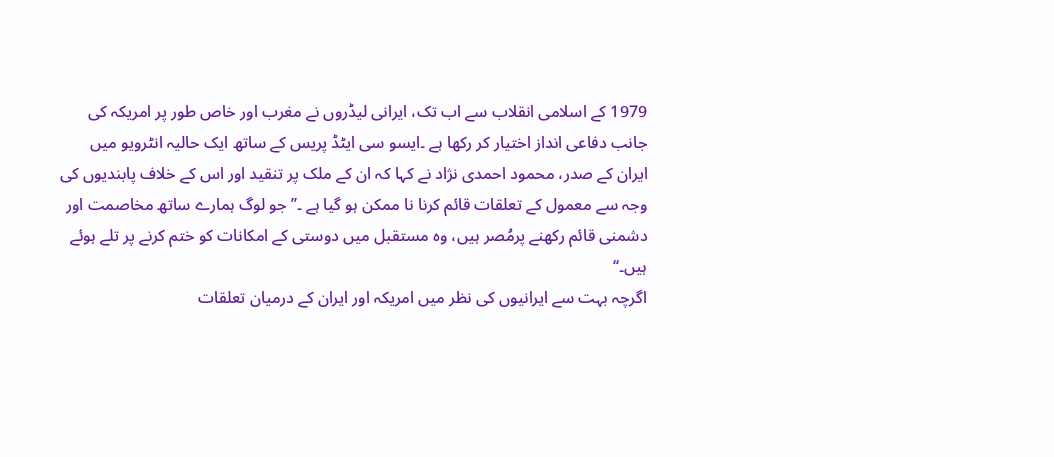1979 کے اسلامی انقلاب سے اب تک، ایرانی لیڈروں نے مغرب اور خاص طور پر امریکہ کی جانب دفاعی انداز اختیار کر رکھا ہے ۔ایسو سی ایٹڈ پریس کے ساتھ ایک حالیہ انٹرویو میں ایران کے صدر، محمود احمدی نژاد نے کہا کہ ان کے ملک پر تنقید اور اس کے خلاف پابندیوں کی وجہ سے معمول کے تعلقات قائم کرنا نا ممکن ہو گیا ہے ۔’’جو لوگ ہمارے ساتھ مخاصمت اور دشمنی قائم رکھنے پرمُصر ہیں، وہ مستقبل میں دوستی کے امکانات کو ختم کرنے پر تلے ہوئے ہیں۔‘‘
اگرچہ بہت سے ایرانیوں کی نظر میں امریکہ اور ایران کے درمیان تعلقات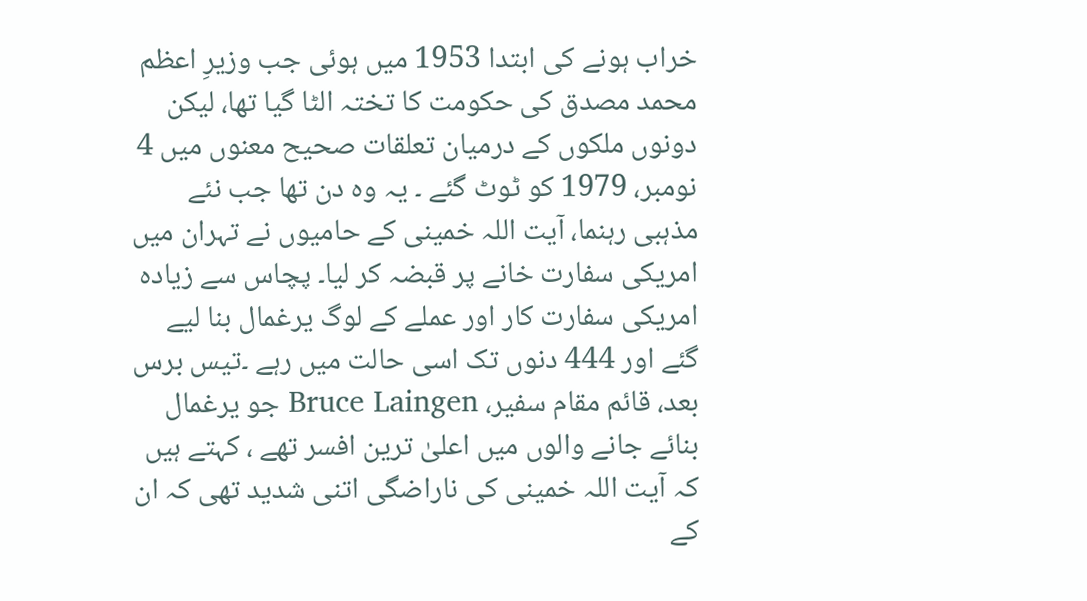خراب ہونے کی ابتدا 1953 میں ہوئی جب وزیرِ اعظم محمد مصدق کی حکومت کا تختہ الٹا گیا تھا، لیکن دونوں ملکوں کے درمیان تعلقات صحیح معنوں میں 4 نومبر، 1979 کو ٹوٹ گئے ۔ یہ وہ دن تھا جب نئے مذہبی رہنما، آیت اللہ خمینی کے حامیوں نے تہران میں امریکی سفارت خانے پر قبضہ کر لیا۔ پچاس سے زیادہ امریکی سفارت کار اور عملے کے لوگ یرغمال بنا لیے گئے اور 444 دنوں تک اسی حالت میں رہے ۔تیس برس بعد، قائم مقام سفیر، Bruce Laingen جو یرغمال بنائے جانے والوں میں اعلیٰ ترین افسر تھے ، کہتے ہیں کہ آیت اللہ خمینی کی ناراضگی اتنی شدید تھی کہ ان کے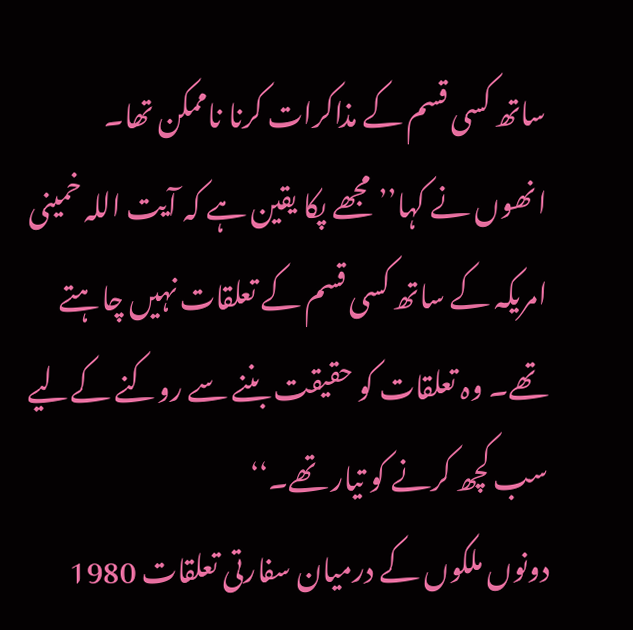ساتھ کسی قسم کے مذاکرات کرنا ناممکن تھا۔
انھوں نے کہا’’مجھے پکا یقین ہے کہ آیت اللہ خمینی امریکہ کے ساتھ کسی قسم کے تعلقات نہیں چاہتے تھے۔ وہ تعلقات کو حقیقت بننے سے روکنے کےلیے سب کچھ کرنے کو تیار تھے۔‘‘
دونوں ملکوں کے درمیان سفارتی تعلقات 1980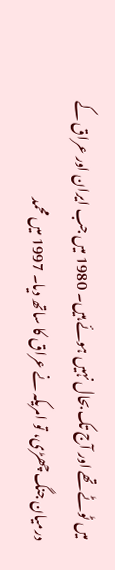میں ٹوٹے تھے اور آج تک بحال نہیں ہوئے ہیں۔ 1980 میں جب ایران اور عراق کے درمیان جنگ چھڑی، تو امریکہ نے عراق کا ساتھ دیا۔ 1997 میں محمد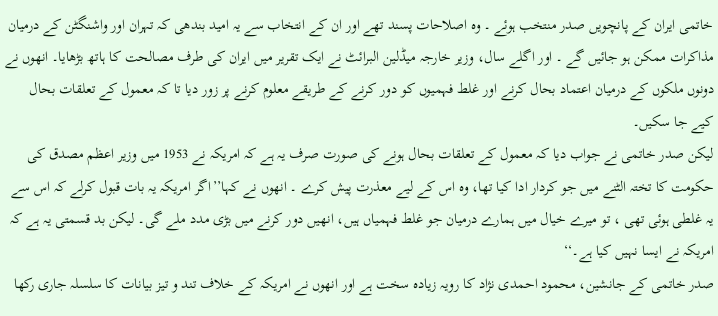خاتمی ایران کے پانچویں صدر منتخب ہوئے ۔ وہ اصلاحات پسند تھے اور ان کے انتخاب سے یہ امید بندھی کہ تہران اور واشنگٹن کے درمیان مذاکرات ممکن ہو جائیں گے ۔ اور اگلے سال، وزیر خارجہ میڈلین البرائٹ نے ایک تقریر میں ایران کی طرف مصالحت کا ہاتھ بڑھایا۔ انھوں نے دونوں ملکوں کے درمیان اعتماد بحال کرنے اور غلط فہمیوں کو دور کرنے کے طریقے معلوم کرنے پر زور دیا تا کہ معمول کے تعلقات بحال کیے جا سکیں۔
لیکن صدر خاتمی نے جواب دیا کہ معمول کے تعلقات بحال ہونے کی صورت صرف یہ ہے کہ امریکہ نے 1953 میں وزیر اعظم مصدق کی حکومت کا تختہ الٹنے میں جو کردار ادا کیا تھا، وہ اس کے لیے معذرت پیش کرے ۔ انھوں نے کہا’’اگر امریکہ یہ بات قبول کرلے کہ اس سے یہ غلطی ہوئی تھی ، تو میرے خیال میں ہمارے درمیان جو غلط فہمیاں ہیں، انھیں دور کرنے میں بڑی مدد ملے گی۔ لیکن بد قسمتی یہ ہے کہ امریکہ نے ایسا نہیں کیا ہے۔‘‘
صدر خاتمی کے جانشین، محمود احمدی نژاد کا رویہ زیادہ سخت ہے اور انھوں نے امریکہ کے خلاف تند و تیز بیانات کا سلسلہ جاری رکھا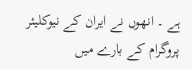ہے ۔ انھوں نے ایران کے نیوکلیئر پروگرام کے بارے میں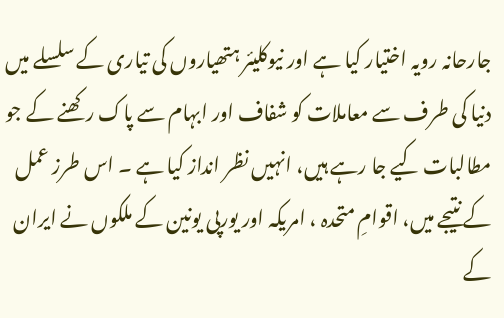جارحانہ رویہ اختیار کیا ہے اور نیوکلیئر ہتھیاروں کی تیاری کے سلسلے میں دنیا کی طرف سے معاملات کو شفاف اور ابہام سے پاک رکھنے کے جو مطالبات کیے جا رہے ہیں، انہیں نظر انداز کیا ہے ۔ اس طرز عمل کے نتیجے میں، اقوامِ متحدہ ، امریکہ اور یورپی یونین کے ملکوں نے ایران کے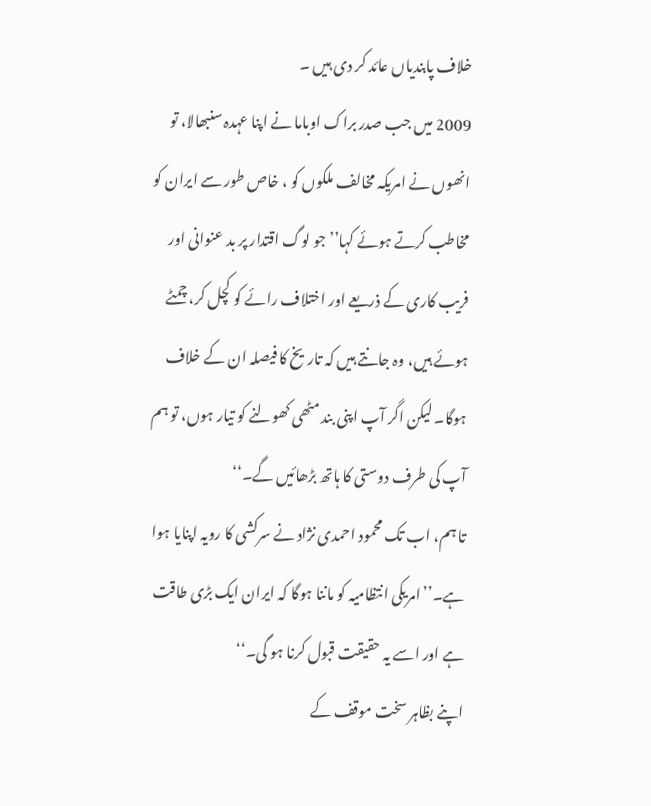خلاف پابندیاں عائد کر دی ہیں ۔
2009 میں جب صدر براک اوباما نے اپنا عہدہ سنبھالا، تو انھوں نے امریکہ مخالف ملکوں کو ، خاص طور سے ایران کو مخاطب کرتے ہوئے کہا’’جو لوگ اقتدار پر بد عنوانی اور فریب کاری کے ذریعے اور اختلاف رائے کو کچل کر، چمٹے ہوئے ہیں، وہ جانتے ہیں کہ تاریخ کا فیصلہ ان کے خلاف ہوگا۔ لیکن اگر آپ اپنی بند مٹھی کھولنے کو تیار ہوں، تو ہم آپ کی طرف دوستی کا ہاتھ بڑھائیں گے۔‘‘
تا ہم، اب تک محمود احمدی نژاد نے سرکشی کا رویہ اپنایا ہوا ہے۔’’امریکی انتظامیہ کو ماننا ہوگا کہ ایران ایک بڑی طاقت ہے اور اسے یہ حقیقت قبول کرنا ہو گی۔‘‘
اپنے بظاہر سخت موقف کے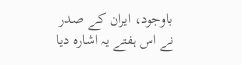باوجود، ایران کے صدر نے اس ہفتے یہ اشارہ دیا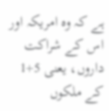ہے کہ وہ امریکہ اور اس کے شراکت داروں، یعنی 5+1 کے ملکوں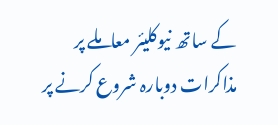کے ساتھ نیوکلیئر معاملے پر مذاکرات دوبارہ شروع کرنے پر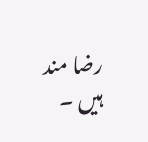رضا مند ہیں ۔